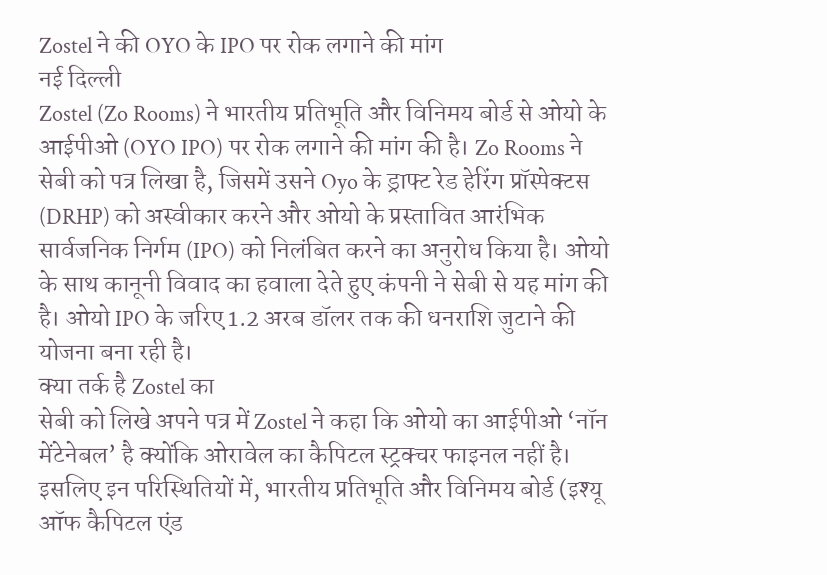Zostel ने की OYO के IPO पर रोक लगाने की मांग
नई दिल्ली
Zostel (Zo Rooms) ने भारतीय प्रतिभूति और विनिमय बोर्ड से ओयो के आईपीओ (OYO IPO) पर रोक लगाने की मांग की है। Zo Rooms ने सेबी को पत्र लिखा है, जिसमें उसने Oyo के ड्राफ्ट रेड हेरिंग प्रॉस्पेक्टस (DRHP) को अस्वीकार करने और ओयो के प्रस्तावित आरंभिक सार्वजनिक निर्गम (IPO) को निलंबित करने का अनुरोध किया है। ओयो के साथ कानूनी विवाद का हवाला देते हुए कंपनी ने सेबी से यह मांग की है। ओयो IPO के जरिए 1.2 अरब डॉलर तक की धनराशि जुटाने की योजना बना रही है।
क्या तर्क है Zostel का
सेबी को लिखे अपने पत्र में Zostel ने कहा कि ओयो का आईपीओ ‘नॉन मेंटेनेबल’ है क्योंकि ओरावेल का कैपिटल स्ट्रक्चर फाइनल नहीं है। इसलिए इन परिस्थितियों में, भारतीय प्रतिभूति और विनिमय बोर्ड (इश्यू ऑफ कैपिटल एंड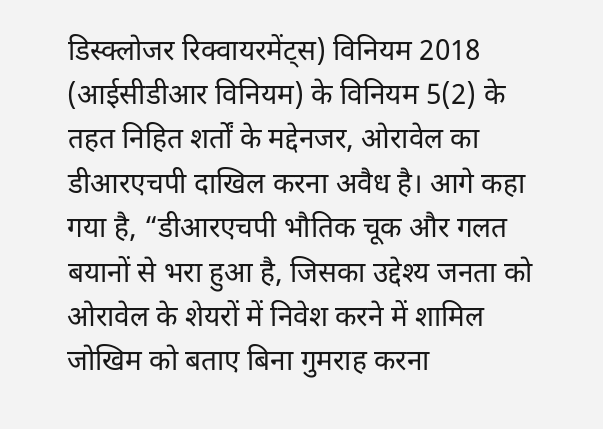डिस्क्लोजर रिक्वायरमेंट्स) विनियम 2018 (आईसीडीआर विनियम) के विनियम 5(2) के तहत निहित शर्तों के मद्देनजर, ओरावेल का डीआरएचपी दाखिल करना अवैध है। आगे कहा गया है, “डीआरएचपी भौतिक चूक और गलत बयानों से भरा हुआ है, जिसका उद्देश्य जनता को ओरावेल के शेयरों में निवेश करने में शामिल जोखिम को बताए बिना गुमराह करना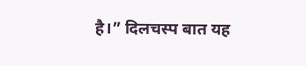है।” दिलचस्प बात यह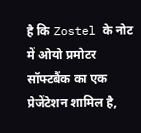है कि Zostel के नोट में ओयो प्रमोटर सॉफ्टबैंक का एक प्रेजेंटेशन शामिल है,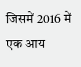जिसमें 2016 में एक आय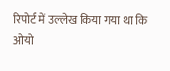रिपोर्ट में उल्लेख किया गया था कि ओयो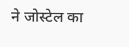ने जोस्टेल का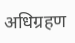अधिग्रहण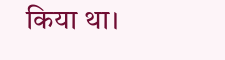किया था।